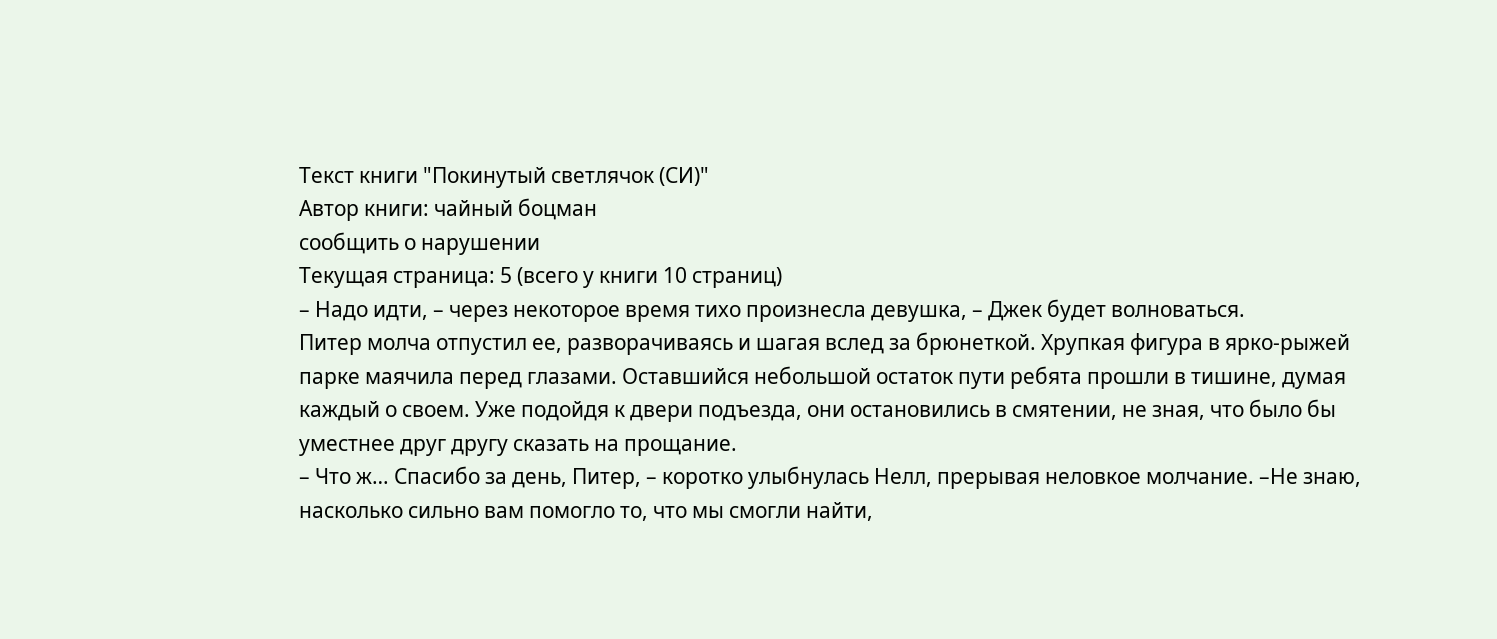Текст книги "Покинутый светлячок (СИ)"
Автор книги: чайный боцман
сообщить о нарушении
Текущая страница: 5 (всего у книги 10 страниц)
– Надо идти, – через некоторое время тихо произнесла девушка, – Джек будет волноваться.
Питер молча отпустил ее, разворачиваясь и шагая вслед за брюнеткой. Хрупкая фигура в ярко-рыжей парке маячила перед глазами. Оставшийся небольшой остаток пути ребята прошли в тишине, думая каждый о своем. Уже подойдя к двери подъезда, они остановились в смятении, не зная, что было бы уместнее друг другу сказать на прощание.
– Что ж… Спасибо за день, Питер, – коротко улыбнулась Нелл, прерывая неловкое молчание. –Не знаю, насколько сильно вам помогло то, что мы смогли найти,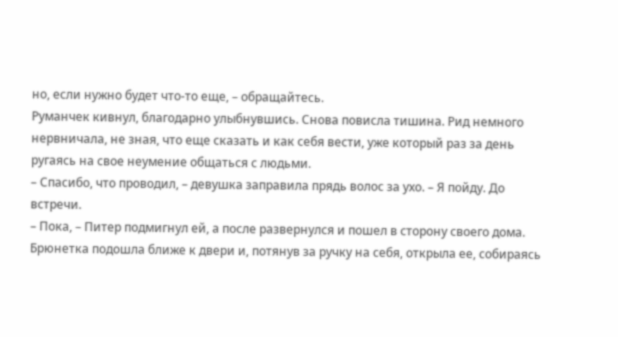но, если нужно будет что-то еще, – обращайтесь.
Руманчек кивнул, благодарно улыбнувшись. Снова повисла тишина. Рид немного нервничала, не зная, что еще сказать и как себя вести, уже который раз за день ругаясь на свое неумение общаться с людьми.
– Спасибо, что проводил, – девушка заправила прядь волос за ухо. – Я пойду. До встречи.
– Пока, – Питер подмигнул ей, а после развернулся и пошел в сторону своего дома.
Брюнетка подошла ближе к двери и, потянув за ручку на себя, открыла ее, собираясь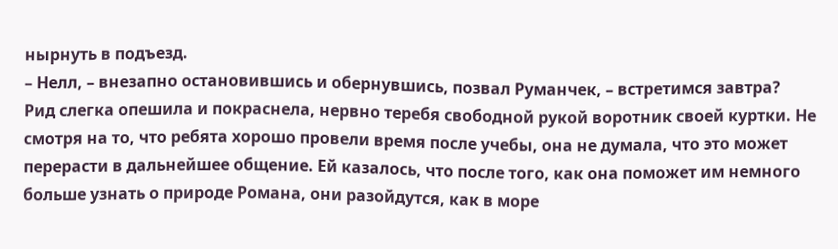нырнуть в подъезд.
– Нелл, – внезапно остановившись и обернувшись, позвал Руманчек, – встретимся завтра?
Рид слегка опешила и покраснела, нервно теребя свободной рукой воротник своей куртки. Не смотря на то, что ребята хорошо провели время после учебы, она не думала, что это может перерасти в дальнейшее общение. Ей казалось, что после того, как она поможет им немного больше узнать о природе Романа, они разойдутся, как в море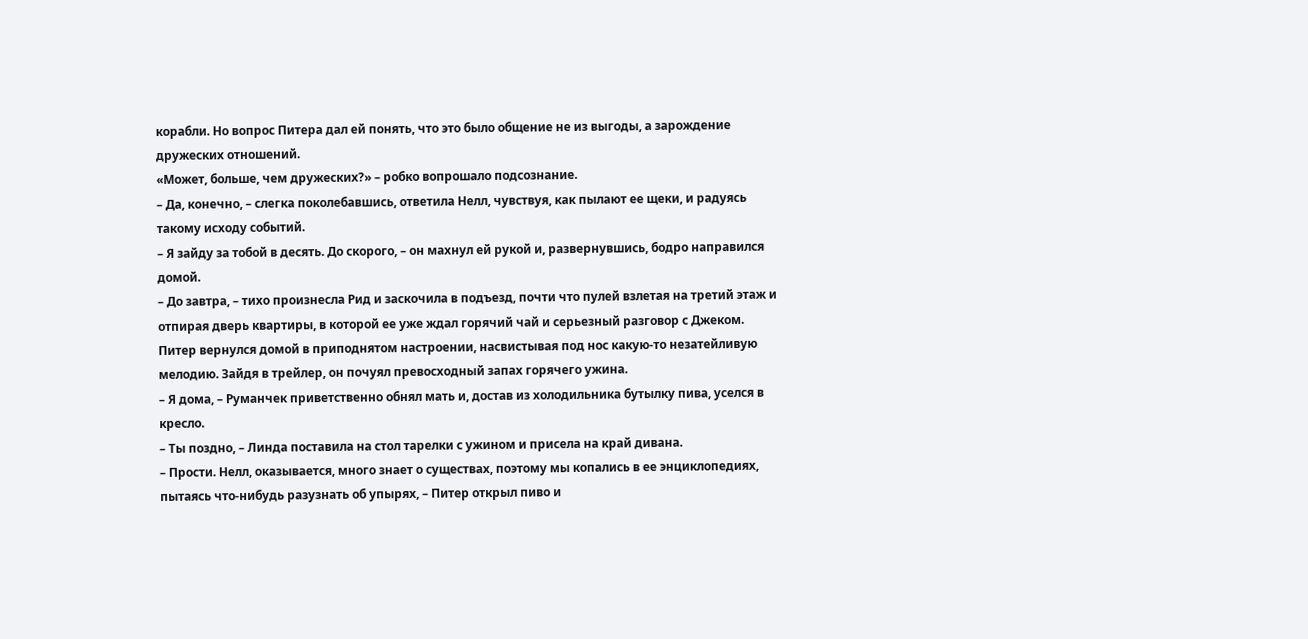корабли. Но вопрос Питера дал ей понять, что это было общение не из выгоды, а зарождение дружеских отношений.
«Может, больше, чем дружеских?» – робко вопрошало подсознание.
– Да, конечно, – слегка поколебавшись, ответила Нелл, чувствуя, как пылают ее щеки, и радуясь такому исходу событий.
– Я зайду за тобой в десять. До скорого, – он махнул ей рукой и, развернувшись, бодро направился домой.
– До завтра, – тихо произнесла Рид и заскочила в подъезд, почти что пулей взлетая на третий этаж и отпирая дверь квартиры, в которой ее уже ждал горячий чай и серьезный разговор с Джеком.
Питер вернулся домой в приподнятом настроении, насвистывая под нос какую-то незатейливую мелодию. Зайдя в трейлер, он почуял превосходный запах горячего ужина.
– Я дома, – Руманчек приветственно обнял мать и, достав из холодильника бутылку пива, уселся в кресло.
– Ты поздно, – Линда поставила на стол тарелки с ужином и присела на край дивана.
– Прости. Нелл, оказывается, много знает о существах, поэтому мы копались в ее энциклопедиях, пытаясь что-нибудь разузнать об упырях, – Питер открыл пиво и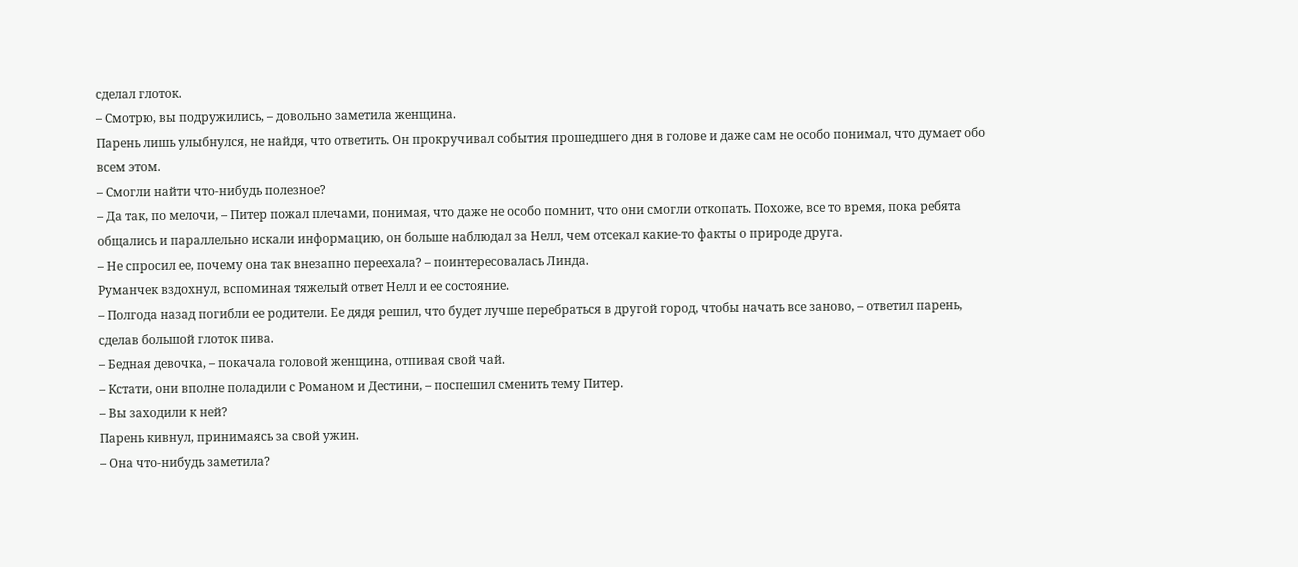сделал глоток.
– Смотрю, вы подружились, – довольно заметила женщина.
Парень лишь улыбнулся, не найдя, что ответить. Он прокручивал события прошедшего дня в голове и даже сам не особо понимал, что думает обо всем этом.
– Смогли найти что-нибудь полезное?
– Да так, по мелочи, – Питер пожал плечами, понимая, что даже не особо помнит, что они смогли откопать. Похоже, все то время, пока ребята общались и параллельно искали информацию, он больше наблюдал за Нелл, чем отсекал какие-то факты о природе друга.
– Не спросил ее, почему она так внезапно переехала? – поинтересовалась Линда.
Руманчек вздохнул, вспоминая тяжелый ответ Нелл и ее состояние.
– Полгода назад погибли ее родители. Ее дядя решил, что будет лучше перебраться в другой город, чтобы начать все заново, – ответил парень, сделав большой глоток пива.
– Бедная девочка, – покачала головой женщина, отпивая свой чай.
– Кстати, они вполне поладили с Романом и Дестини, – поспешил сменить тему Питер.
– Вы заходили к ней?
Парень кивнул, принимаясь за свой ужин.
– Она что-нибудь заметила?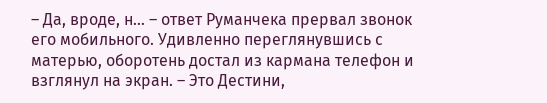– Да, вроде, н… – ответ Руманчека прервал звонок его мобильного. Удивленно переглянувшись с матерью, оборотень достал из кармана телефон и взглянул на экран. – Это Дестини,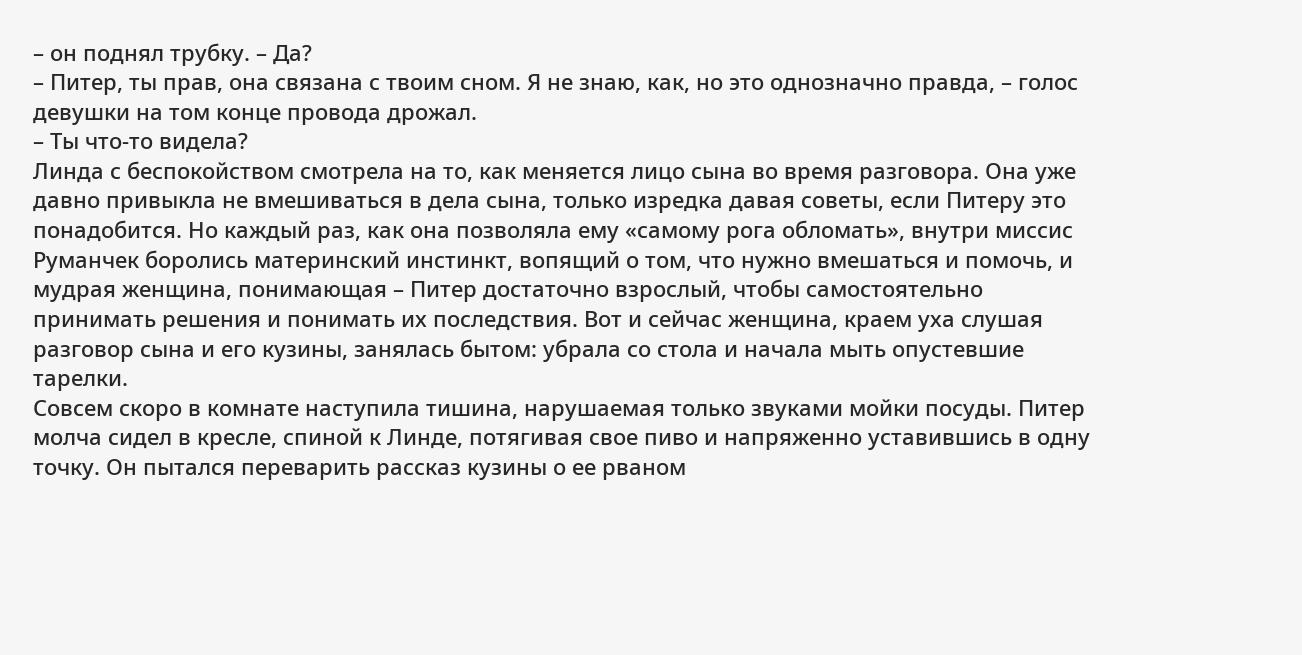– он поднял трубку. – Да?
– Питер, ты прав, она связана с твоим сном. Я не знаю, как, но это однозначно правда, – голос девушки на том конце провода дрожал.
– Ты что-то видела?
Линда с беспокойством смотрела на то, как меняется лицо сына во время разговора. Она уже давно привыкла не вмешиваться в дела сына, только изредка давая советы, если Питеру это понадобится. Но каждый раз, как она позволяла ему «самому рога обломать», внутри миссис Руманчек боролись материнский инстинкт, вопящий о том, что нужно вмешаться и помочь, и мудрая женщина, понимающая – Питер достаточно взрослый, чтобы самостоятельно принимать решения и понимать их последствия. Вот и сейчас женщина, краем уха слушая разговор сына и его кузины, занялась бытом: убрала со стола и начала мыть опустевшие тарелки.
Совсем скоро в комнате наступила тишина, нарушаемая только звуками мойки посуды. Питер молча сидел в кресле, спиной к Линде, потягивая свое пиво и напряженно уставившись в одну точку. Он пытался переварить рассказ кузины о ее рваном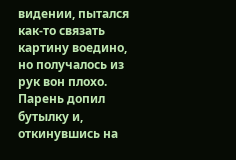видении, пытался как-то связать картину воедино, но получалось из рук вон плохо. Парень допил бутылку и, откинувшись на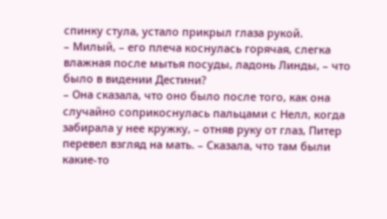спинку стула, устало прикрыл глаза рукой.
– Милый, – его плеча коснулась горячая, слегка влажная после мытья посуды, ладонь Линды, – что было в видении Дестини?
– Она сказала, что оно было после того, как она случайно соприкоснулась пальцами с Нелл, когда забирала у нее кружку, – отняв руку от глаз, Питер перевел взгляд на мать. – Сказала, что там были какие-то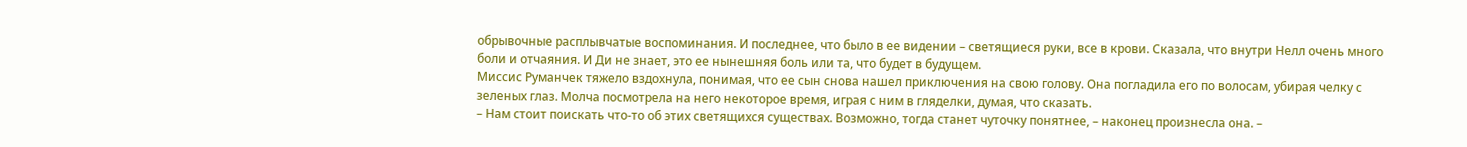обрывочные расплывчатые воспоминания. И последнее, что было в ее видении – светящиеся руки, все в крови. Сказала, что внутри Нелл очень много боли и отчаяния. И Ди не знает, это ее нынешняя боль или та, что будет в будущем.
Миссис Руманчек тяжело вздохнула, понимая, что ее сын снова нашел приключения на свою голову. Она погладила его по волосам, убирая челку с зеленых глаз. Молча посмотрела на него некоторое время, играя с ним в гляделки, думая, что сказать.
– Нам стоит поискать что-то об этих светящихся существах. Возможно, тогда станет чуточку понятнее, – наконец произнесла она. –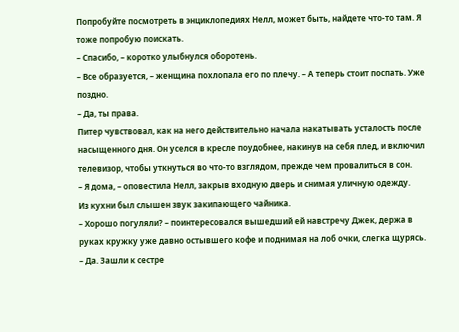Попробуйте посмотреть в энциклопедиях Нелл, может быть, найдете что-то там. Я тоже попробую поискать.
– Спасибо, – коротко улыбнулся оборотень.
– Все образуется, – женщина похлопала его по плечу. – А теперь стоит поспать. Уже поздно.
– Да, ты права.
Питер чувствовал, как на него действительно начала накатывать усталость после насыщенного дня. Он уселся в кресле поудобнее, накинув на себя плед, и включил телевизор, чтобы уткнуться во что-то взглядом, прежде чем провалиться в сон.
– Я дома, – оповестила Нелл, закрыв входную дверь и снимая уличную одежду.
Из кухни был слышен звук закипающего чайника.
– Хорошо погуляли? – поинтересовался вышедший ей навстречу Джек, держа в руках кружку уже давно остывшего кофе и поднимая на лоб очки, слегка щурясь.
– Да. Зашли к сестре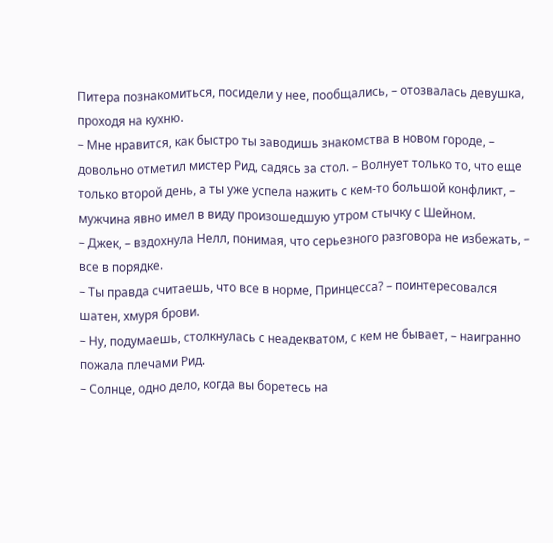Питера познакомиться, посидели у нее, пообщались, – отозвалась девушка, проходя на кухню.
– Мне нравится, как быстро ты заводишь знакомства в новом городе, – довольно отметил мистер Рид, садясь за стол. – Волнует только то, что еще только второй день, а ты уже успела нажить с кем-то большой конфликт, – мужчина явно имел в виду произошедшую утром стычку с Шейном.
– Джек, – вздохнула Нелл, понимая, что серьезного разговора не избежать, – все в порядке.
– Ты правда считаешь, что все в норме, Принцесса? – поинтересовался шатен, хмуря брови.
– Ну, подумаешь, столкнулась с неадекватом, с кем не бывает, – наигранно пожала плечами Рид.
– Солнце, одно дело, когда вы боретесь на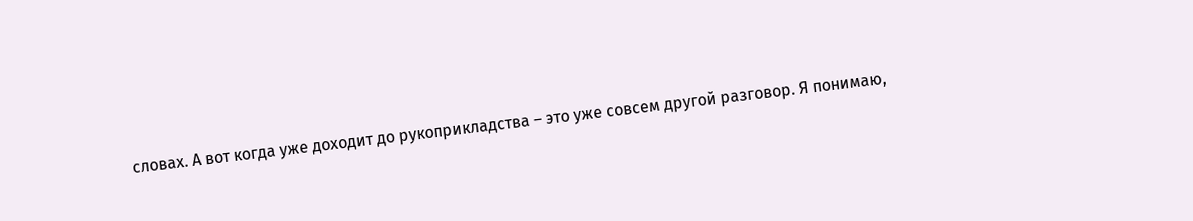словах. А вот когда уже доходит до рукоприкладства – это уже совсем другой разговор. Я понимаю,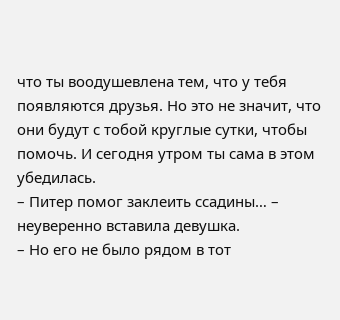что ты воодушевлена тем, что у тебя появляются друзья. Но это не значит, что они будут с тобой круглые сутки, чтобы помочь. И сегодня утром ты сама в этом убедилась.
– Питер помог заклеить ссадины… – неуверенно вставила девушка.
– Но его не было рядом в тот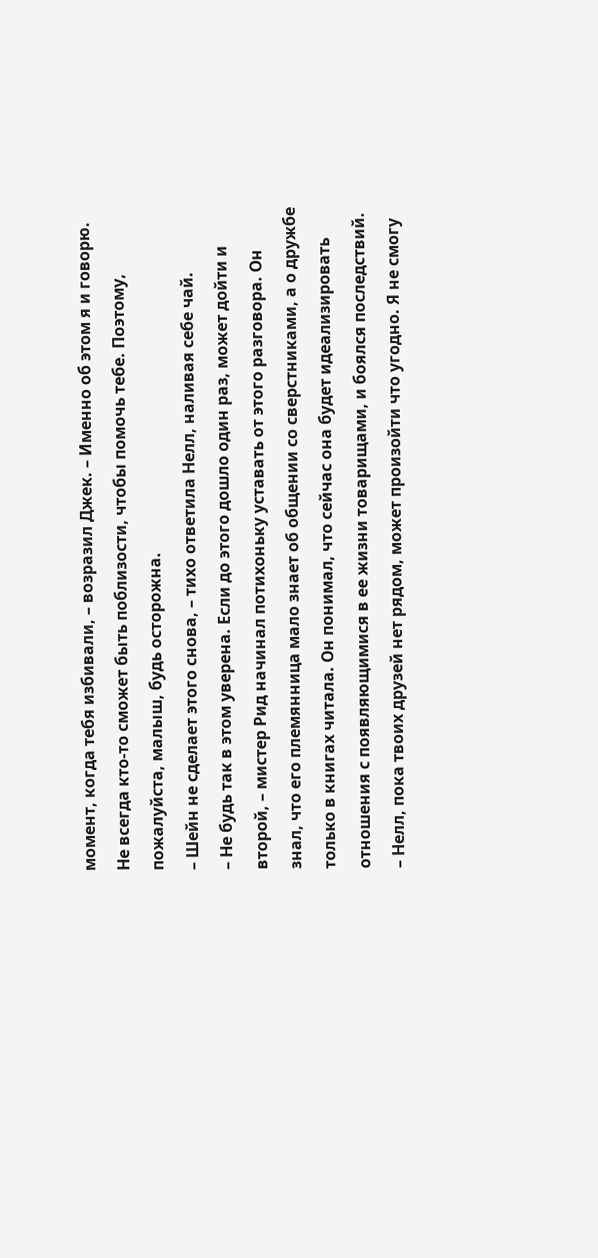момент, когда тебя избивали, – возразил Джек. – Именно об этом я и говорю. Не всегда кто-то сможет быть поблизости, чтобы помочь тебе. Поэтому, пожалуйста, малыш, будь осторожна.
– Шейн не сделает этого снова, – тихо ответила Нелл, наливая себе чай.
– Не будь так в этом уверена. Если до этого дошло один раз, может дойти и второй, – мистер Рид начинал потихоньку уставать от этого разговора. Он знал, что его племянница мало знает об общении со сверстниками, а о дружбе только в книгах читала. Он понимал, что сейчас она будет идеализировать отношения с появляющимися в ее жизни товарищами, и боялся последствий. – Нелл, пока твоих друзей нет рядом, может произойти что угодно. Я не смогу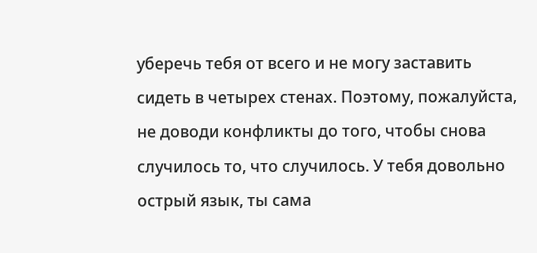уберечь тебя от всего и не могу заставить сидеть в четырех стенах. Поэтому, пожалуйста, не доводи конфликты до того, чтобы снова случилось то, что случилось. У тебя довольно острый язык, ты сама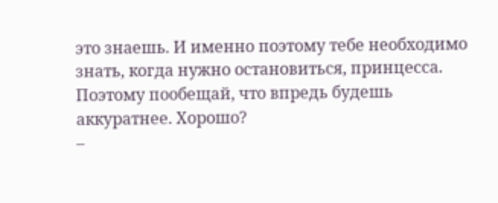это знаешь. И именно поэтому тебе необходимо знать, когда нужно остановиться, принцесса. Поэтому пообещай, что впредь будешь аккуратнее. Хорошо?
–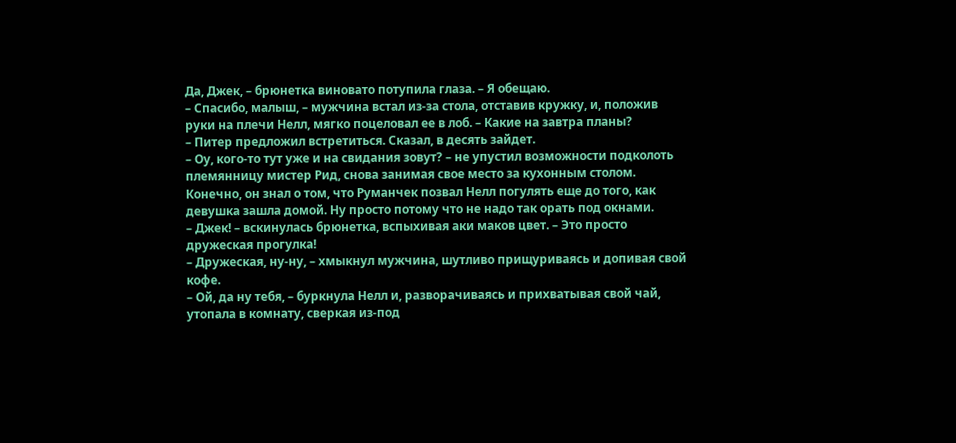Да, Джек, – брюнетка виновато потупила глаза. – Я обещаю.
– Спасибо, малыш, – мужчина встал из-за стола, отставив кружку, и, положив руки на плечи Нелл, мягко поцеловал ее в лоб. – Какие на завтра планы?
– Питер предложил встретиться. Сказал, в десять зайдет.
– Оу, кого-то тут уже и на свидания зовут? – не упустил возможности подколоть племянницу мистер Рид, снова занимая свое место за кухонным столом. Конечно, он знал о том, что Руманчек позвал Нелл погулять еще до того, как девушка зашла домой. Ну просто потому что не надо так орать под окнами.
– Джек! – вскинулась брюнетка, вспыхивая аки маков цвет. – Это просто дружеская прогулка!
– Дружеская, ну-ну, – хмыкнул мужчина, шутливо прищуриваясь и допивая свой кофе.
– Ой, да ну тебя, – буркнула Нелл и, разворачиваясь и прихватывая свой чай, утопала в комнату, сверкая из-под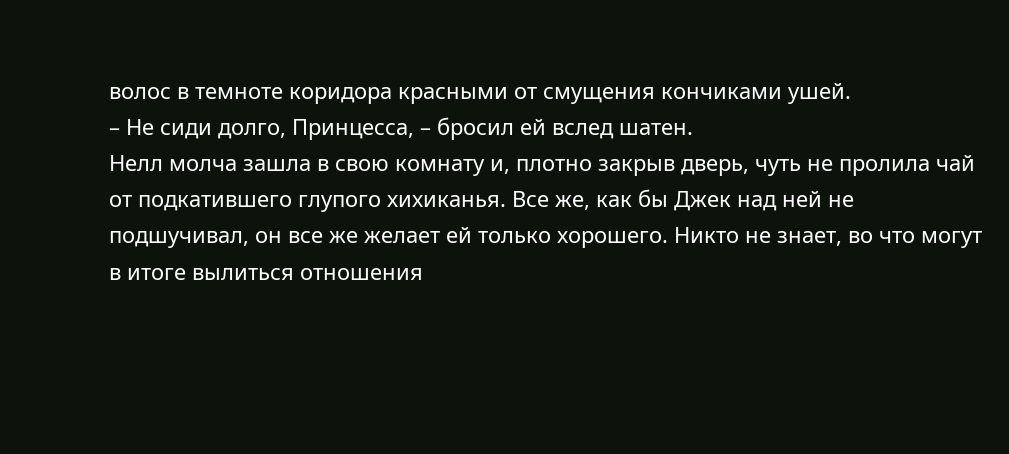волос в темноте коридора красными от смущения кончиками ушей.
– Не сиди долго, Принцесса, – бросил ей вслед шатен.
Нелл молча зашла в свою комнату и, плотно закрыв дверь, чуть не пролила чай от подкатившего глупого хихиканья. Все же, как бы Джек над ней не подшучивал, он все же желает ей только хорошего. Никто не знает, во что могут в итоге вылиться отношения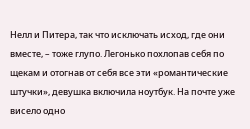Нелл и Питера, так что исключать исход, где они вместе, – тоже глупо. Легонько похлопав себя по щекам и отогнав от себя все эти «романтические штучки», девушка включила ноутбук. На почте уже висело одно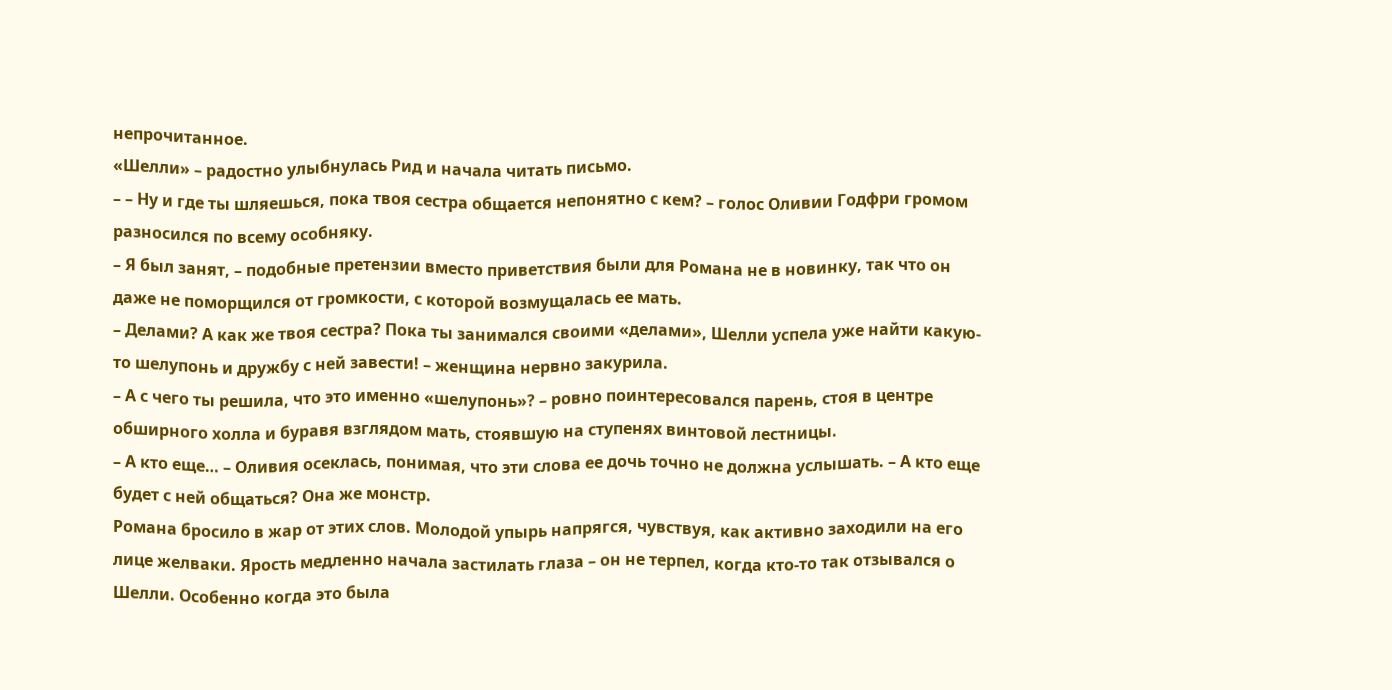непрочитанное.
«Шелли» – радостно улыбнулась Рид и начала читать письмо.
– – Ну и где ты шляешься, пока твоя сестра общается непонятно с кем? – голос Оливии Годфри громом разносился по всему особняку.
– Я был занят, – подобные претензии вместо приветствия были для Романа не в новинку, так что он даже не поморщился от громкости, с которой возмущалась ее мать.
– Делами? А как же твоя сестра? Пока ты занимался своими «делами», Шелли успела уже найти какую-то шелупонь и дружбу с ней завести! – женщина нервно закурила.
– А с чего ты решила, что это именно «шелупонь»? – ровно поинтересовался парень, стоя в центре обширного холла и буравя взглядом мать, стоявшую на ступенях винтовой лестницы.
– А кто еще… – Оливия осеклась, понимая, что эти слова ее дочь точно не должна услышать. – А кто еще будет с ней общаться? Она же монстр.
Романа бросило в жар от этих слов. Молодой упырь напрягся, чувствуя, как активно заходили на его лице желваки. Ярость медленно начала застилать глаза – он не терпел, когда кто-то так отзывался о Шелли. Особенно когда это была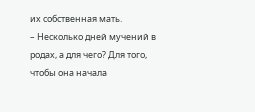их собственная мать.
– Несколько дней мучений в родах, а для чего? Для того, чтобы она начала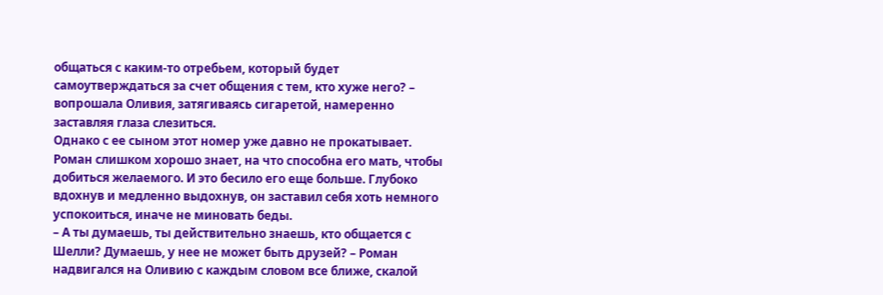общаться с каким-то отребьем, который будет самоутверждаться за счет общения с тем, кто хуже него? – вопрошала Оливия, затягиваясь сигаретой, намеренно заставляя глаза слезиться.
Однако с ее сыном этот номер уже давно не прокатывает. Роман слишком хорошо знает, на что способна его мать, чтобы добиться желаемого. И это бесило его еще больше. Глубоко вдохнув и медленно выдохнув, он заставил себя хоть немного успокоиться, иначе не миновать беды.
– А ты думаешь, ты действительно знаешь, кто общается с Шелли? Думаешь, у нее не может быть друзей? – Роман надвигался на Оливию с каждым словом все ближе, скалой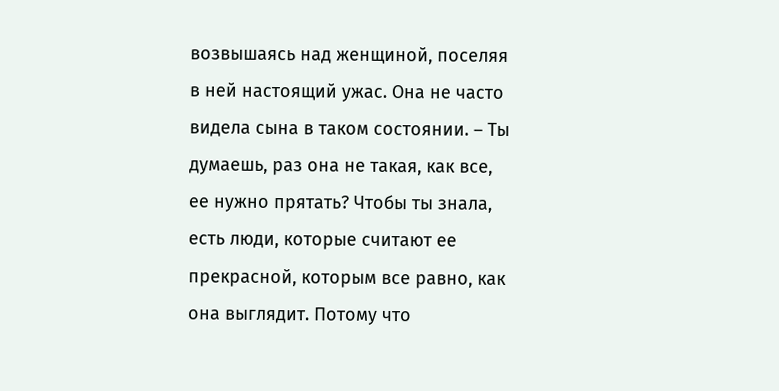возвышаясь над женщиной, поселяя в ней настоящий ужас. Она не часто видела сына в таком состоянии. – Ты думаешь, раз она не такая, как все, ее нужно прятать? Чтобы ты знала, есть люди, которые считают ее прекрасной, которым все равно, как она выглядит. Потому что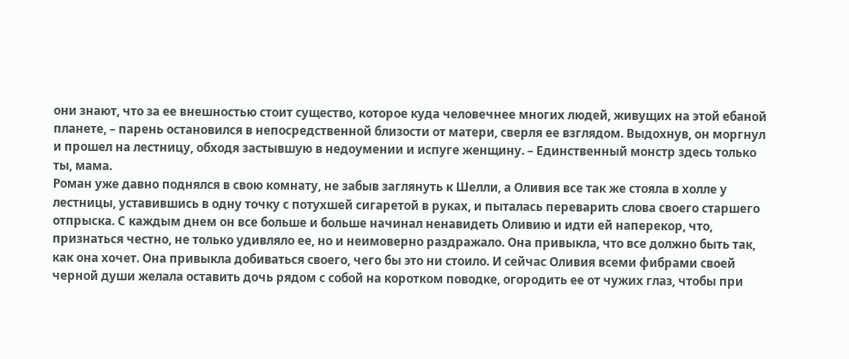они знают, что за ее внешностью стоит существо, которое куда человечнее многих людей, живущих на этой ебаной планете, – парень остановился в непосредственной близости от матери, сверля ее взглядом. Выдохнув, он моргнул и прошел на лестницу, обходя застывшую в недоумении и испуге женщину. – Единственный монстр здесь только ты, мама.
Роман уже давно поднялся в свою комнату, не забыв заглянуть к Шелли, а Оливия все так же стояла в холле у лестницы, уставившись в одну точку с потухшей сигаретой в руках, и пыталась переварить слова своего старшего отпрыска. С каждым днем он все больше и больше начинал ненавидеть Оливию и идти ей наперекор, что, признаться честно, не только удивляло ее, но и неимоверно раздражало. Она привыкла, что все должно быть так, как она хочет. Она привыкла добиваться своего, чего бы это ни стоило. И сейчас Оливия всеми фибрами своей черной души желала оставить дочь рядом с собой на коротком поводке, огородить ее от чужих глаз, чтобы при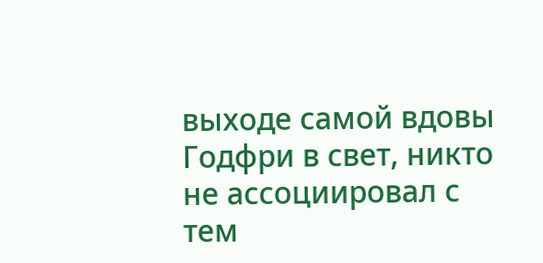выходе самой вдовы Годфри в свет, никто не ассоциировал с тем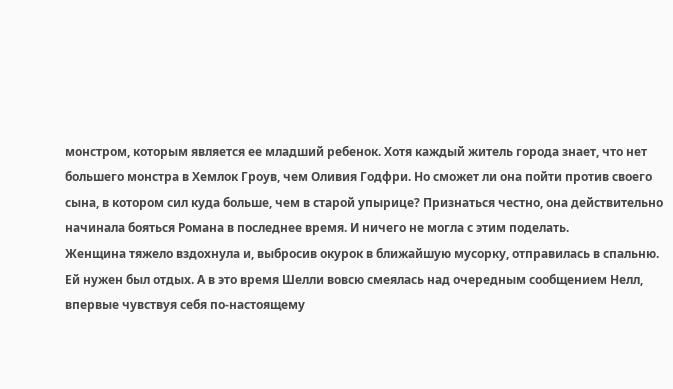монстром, которым является ее младший ребенок. Хотя каждый житель города знает, что нет большего монстра в Хемлок Гроув, чем Оливия Годфри. Но сможет ли она пойти против своего сына, в котором сил куда больше, чем в старой упырице? Признаться честно, она действительно начинала бояться Романа в последнее время. И ничего не могла с этим поделать.
Женщина тяжело вздохнула и, выбросив окурок в ближайшую мусорку, отправилась в спальню. Ей нужен был отдых. А в это время Шелли вовсю смеялась над очередным сообщением Нелл, впервые чувствуя себя по-настоящему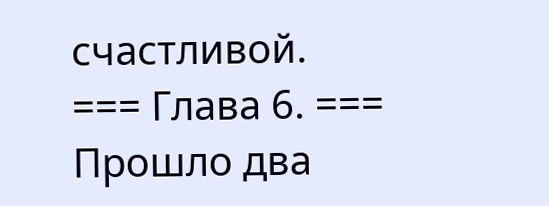счастливой.
=== Глава 6. ===
Прошло два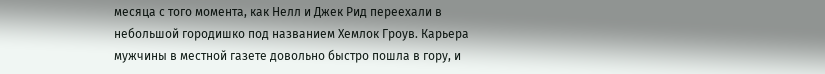месяца с того момента, как Нелл и Джек Рид переехали в небольшой городишко под названием Хемлок Гроув. Карьера мужчины в местной газете довольно быстро пошла в гору, и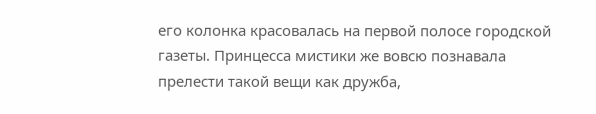его колонка красовалась на первой полосе городской газеты. Принцесса мистики же вовсю познавала прелести такой вещи как дружба,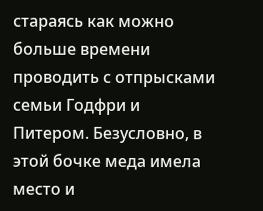стараясь как можно больше времени проводить с отпрысками семьи Годфри и Питером. Безусловно, в этой бочке меда имела место и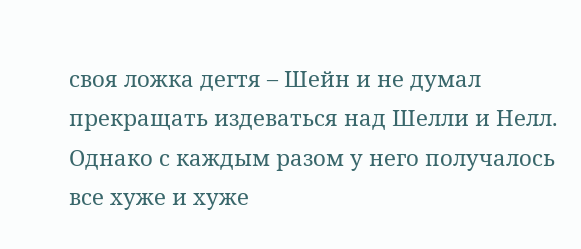своя ложка дегтя – Шейн и не думал прекращать издеваться над Шелли и Нелл. Однако с каждым разом у него получалось все хуже и хуже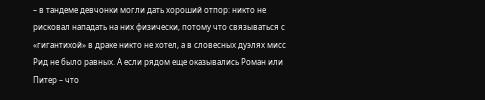– в тандеме девчонки могли дать хороший отпор: никто не рисковал нападать на них физически, потому что связываться с «гигантихой» в драке никто не хотел, а в словесных дуэлях мисс Рид не было равных. А если рядом еще оказывались Роман или Питер – что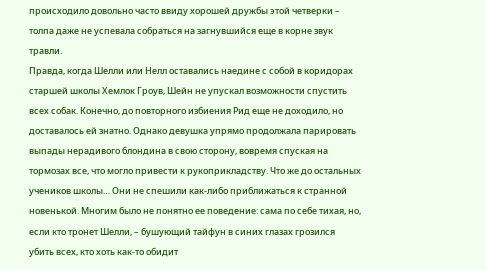происходило довольно часто ввиду хорошей дружбы этой четверки – толпа даже не успевала собраться на загнувшийся еще в корне звук травли.
Правда, когда Шелли или Нелл оставались наедине с собой в коридорах старшей школы Хемлок Гроув, Шейн не упускал возможности спустить всех собак. Конечно, до повторного избиения Рид еще не доходило, но доставалось ей знатно. Однако девушка упрямо продолжала парировать выпады нерадивого блондина в свою сторону, вовремя спуская на тормозах все, что могло привести к рукоприкладству. Что же до остальных учеников школы… Они не спешили как-либо приближаться к странной новенькой. Многим было не понятно ее поведение: сама по себе тихая, но, если кто тронет Шелли, – бушующий тайфун в синих глазах грозился убить всех, кто хоть как-то обидит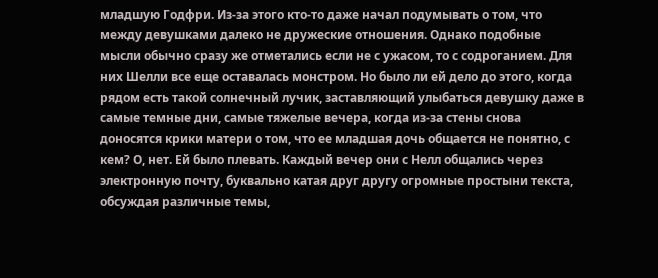младшую Годфри. Из-за этого кто-то даже начал подумывать о том, что между девушками далеко не дружеские отношения. Однако подобные мысли обычно сразу же отметались если не с ужасом, то с содроганием. Для них Шелли все еще оставалась монстром. Но было ли ей дело до этого, когда рядом есть такой солнечный лучик, заставляющий улыбаться девушку даже в самые темные дни, самые тяжелые вечера, когда из-за стены снова доносятся крики матери о том, что ее младшая дочь общается не понятно, с кем? О, нет. Ей было плевать. Каждый вечер они с Нелл общались через электронную почту, буквально катая друг другу огромные простыни текста, обсуждая различные темы,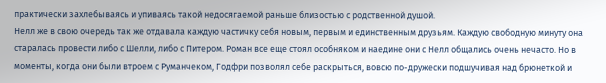практически захлебываясь и упиваясь такой недосягаемой раньше близостью с родственной душой.
Нелл же в свою очередь так же отдавала каждую частичку себя новым, первым и единственным друзьям. Каждую свободную минуту она старалась провести либо с Шелли, либо с Питером. Роман все еще стоял особняком и наедине они с Нелл общались очень нечасто. Но в моменты, когда они были втроем с Руманчеком, Годфри позволял себе раскрыться, вовсю по-дружески подшучивая над брюнеткой и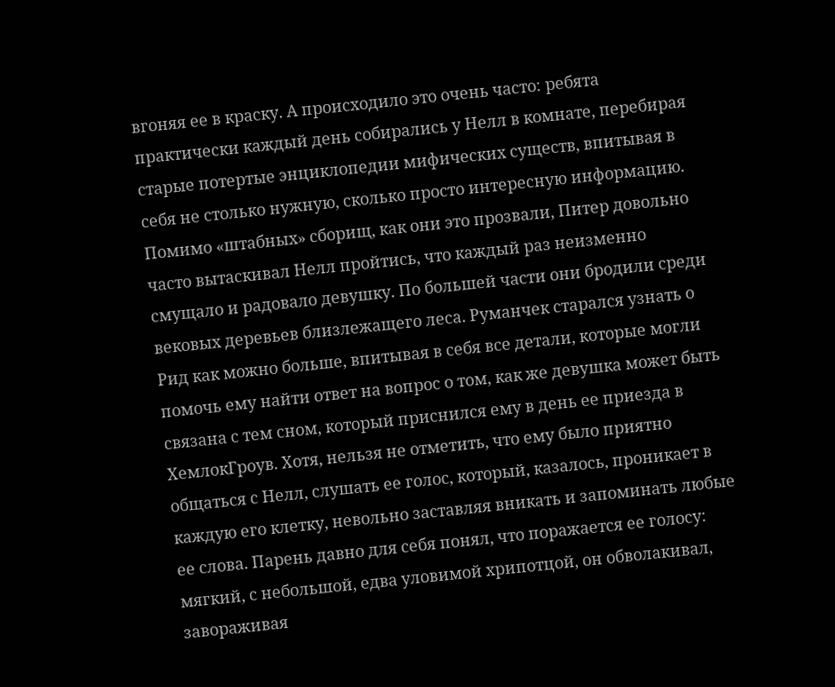вгоняя ее в краску. А происходило это очень часто: ребята практически каждый день собирались у Нелл в комнате, перебирая старые потертые энциклопедии мифических существ, впитывая в себя не столько нужную, сколько просто интересную информацию.
Помимо «штабных» сборищ, как они это прозвали, Питер довольно часто вытаскивал Нелл пройтись, что каждый раз неизменно смущало и радовало девушку. По большей части они бродили среди вековых деревьев близлежащего леса. Руманчек старался узнать о Рид как можно больше, впитывая в себя все детали, которые могли помочь ему найти ответ на вопрос о том, как же девушка может быть связана с тем сном, который приснился ему в день ее приезда в ХемлокГроув. Хотя, нельзя не отметить, что ему было приятно общаться с Нелл, слушать ее голос, который, казалось, проникает в каждую его клетку, невольно заставляя вникать и запоминать любые ее слова. Парень давно для себя понял, что поражается ее голосу: мягкий, с небольшой, едва уловимой хрипотцой, он обволакивал, завораживая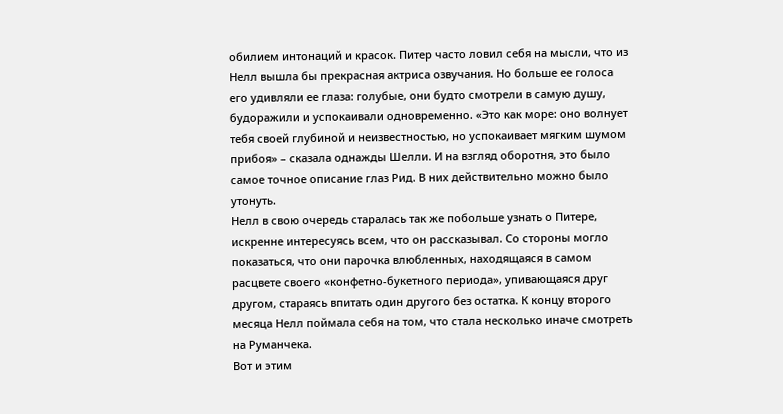обилием интонаций и красок. Питер часто ловил себя на мысли, что из Нелл вышла бы прекрасная актриса озвучания. Но больше ее голоса его удивляли ее глаза: голубые, они будто смотрели в самую душу, будоражили и успокаивали одновременно. «Это как море: оно волнует тебя своей глубиной и неизвестностью, но успокаивает мягким шумом прибоя» – сказала однажды Шелли. И на взгляд оборотня, это было самое точное описание глаз Рид. В них действительно можно было утонуть.
Нелл в свою очередь старалась так же побольше узнать о Питере, искренне интересуясь всем, что он рассказывал. Со стороны могло показаться, что они парочка влюбленных, находящаяся в самом расцвете своего «конфетно-букетного периода», упивающаяся друг другом, стараясь впитать один другого без остатка. К концу второго месяца Нелл поймала себя на том, что стала несколько иначе смотреть на Руманчека.
Вот и этим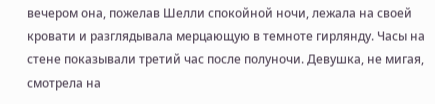вечером она, пожелав Шелли спокойной ночи, лежала на своей кровати и разглядывала мерцающую в темноте гирлянду. Часы на стене показывали третий час после полуночи. Девушка, не мигая, смотрела на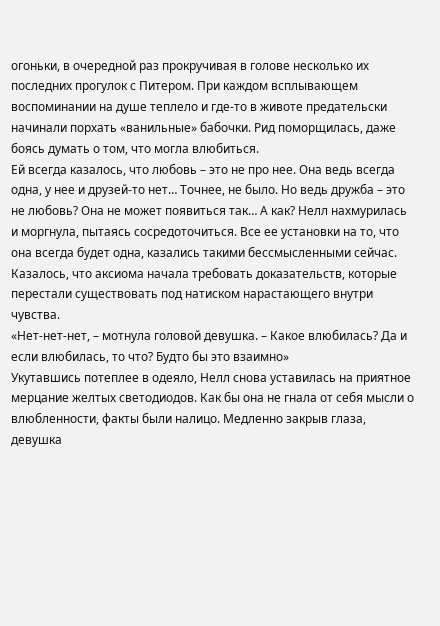огоньки, в очередной раз прокручивая в голове несколько их последних прогулок с Питером. При каждом всплывающем воспоминании на душе теплело и где-то в животе предательски начинали порхать «ванильные» бабочки. Рид поморщилась, даже боясь думать о том, что могла влюбиться.
Ей всегда казалось, что любовь – это не про нее. Она ведь всегда одна, у нее и друзей-то нет… Точнее, не было. Но ведь дружба – это не любовь? Она не может появиться так… А как? Нелл нахмурилась и моргнула, пытаясь сосредоточиться. Все ее установки на то, что она всегда будет одна, казались такими бессмысленными сейчас. Казалось, что аксиома начала требовать доказательств, которые перестали существовать под натиском нарастающего внутри чувства.
«Нет-нет-нет, – мотнула головой девушка. – Какое влюбилась? Да и если влюбилась, то что? Будто бы это взаимно»
Укутавшись потеплее в одеяло, Нелл снова уставилась на приятное мерцание желтых светодиодов. Как бы она не гнала от себя мысли о влюбленности, факты были налицо. Медленно закрыв глаза, девушка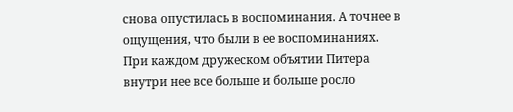снова опустилась в воспоминания. А точнее в ощущения, что были в ее воспоминаниях. При каждом дружеском объятии Питера внутри нее все больше и больше росло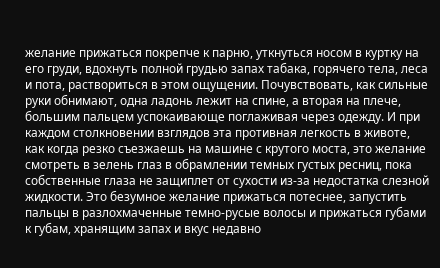желание прижаться покрепче к парню, уткнуться носом в куртку на его груди, вдохнуть полной грудью запах табака, горячего тела, леса и пота, раствориться в этом ощущении. Почувствовать, как сильные руки обнимают, одна ладонь лежит на спине, а вторая на плече, большим пальцем успокаивающе поглаживая через одежду. И при каждом столкновении взглядов эта противная легкость в животе, как когда резко съезжаешь на машине с крутого моста, это желание смотреть в зелень глаз в обрамлении темных густых ресниц, пока собственные глаза не защиплет от сухости из-за недостатка слезной жидкости. Это безумное желание прижаться потеснее, запустить пальцы в разлохмаченные темно-русые волосы и прижаться губами к губам, хранящим запах и вкус недавно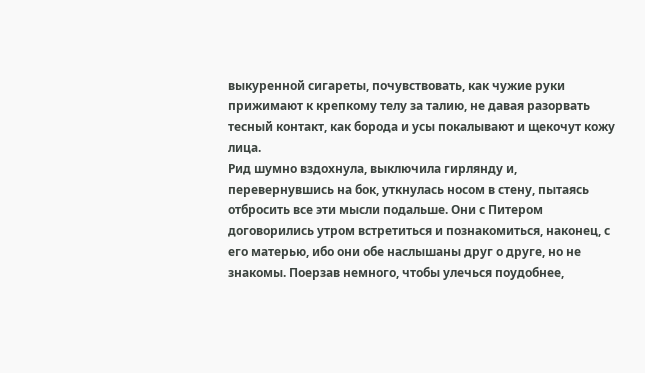выкуренной сигареты, почувствовать, как чужие руки прижимают к крепкому телу за талию, не давая разорвать тесный контакт, как борода и усы покалывают и щекочут кожу лица.
Рид шумно вздохнула, выключила гирлянду и, перевернувшись на бок, уткнулась носом в стену, пытаясь отбросить все эти мысли подальше. Они с Питером договорились утром встретиться и познакомиться, наконец, с его матерью, ибо они обе наслышаны друг о друге, но не знакомы. Поерзав немного, чтобы улечься поудобнее,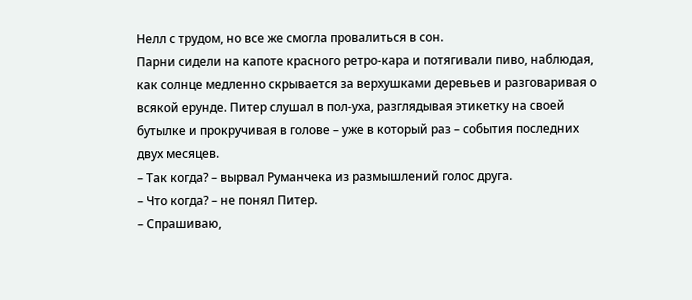Нелл с трудом, но все же смогла провалиться в сон.
Парни сидели на капоте красного ретро-кара и потягивали пиво, наблюдая, как солнце медленно скрывается за верхушками деревьев и разговаривая о всякой ерунде. Питер слушал в пол-уха, разглядывая этикетку на своей бутылке и прокручивая в голове – уже в который раз – события последних двух месяцев.
– Так когда? – вырвал Руманчека из размышлений голос друга.
– Что когда? – не понял Питер.
– Спрашиваю,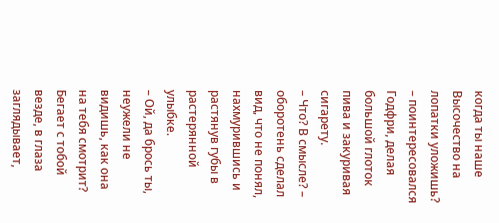когда ты наше Высочество на лопатки уложишь? – поинтересовался Годфри, делая большой глоток пива и закуривая сигарету.
– Что? В смысле? – оборотень сделал вид, что не понял, нахмурившись и растянув губы в растерянной улыбке.
– Ой, да брось ты, неужели не видишь, как она на тебя смотрит? Бегает с тобой везде, в глаза заглядывает,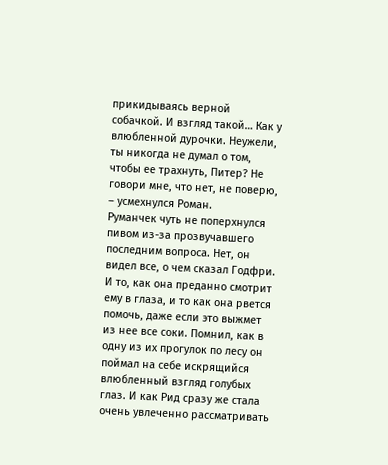прикидываясь верной собачкой. И взгляд такой… Как у влюбленной дурочки. Неужели, ты никогда не думал о том, чтобы ее трахнуть, Питер? Не говори мне, что нет, не поверю, – усмехнулся Роман.
Руманчек чуть не поперхнулся пивом из-за прозвучавшего последним вопроса. Нет, он видел все, о чем сказал Годфри. И то, как она преданно смотрит ему в глаза, и то как она рвется помочь, даже если это выжмет из нее все соки. Помнил, как в одну из их прогулок по лесу он поймал на себе искрящийся влюбленный взгляд голубых глаз. И как Рид сразу же стала очень увлеченно рассматривать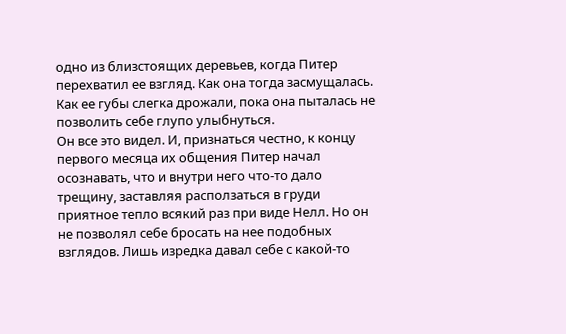одно из близстоящих деревьев, когда Питер перехватил ее взгляд. Как она тогда засмущалась. Как ее губы слегка дрожали, пока она пыталась не позволить себе глупо улыбнуться.
Он все это видел. И, признаться честно, к концу первого месяца их общения Питер начал осознавать, что и внутри него что-то дало трещину, заставляя расползаться в груди приятное тепло всякий раз при виде Нелл. Но он не позволял себе бросать на нее подобных взглядов. Лишь изредка давал себе с какой-то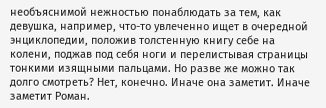необъяснимой нежностью понаблюдать за тем, как девушка, например, что-то увлеченно ищет в очередной энциклопедии, положив толстенную книгу себе на колени, поджав под себя ноги и перелистывая страницы тонкими изящными пальцами. Но разве же можно так долго смотреть? Нет, конечно. Иначе она заметит. Иначе заметит Роман.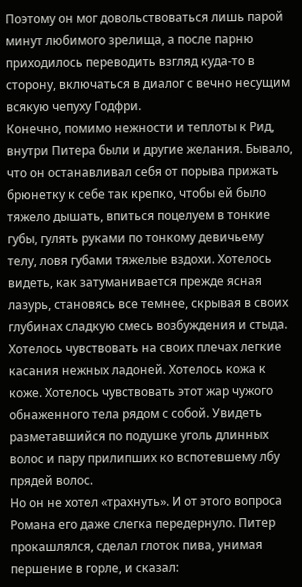Поэтому он мог довольствоваться лишь парой минут любимого зрелища, а после парню приходилось переводить взгляд куда-то в сторону, включаться в диалог с вечно несущим всякую чепуху Годфри.
Конечно, помимо нежности и теплоты к Рид, внутри Питера были и другие желания. Бывало, что он останавливал себя от порыва прижать брюнетку к себе так крепко, чтобы ей было тяжело дышать, впиться поцелуем в тонкие губы, гулять руками по тонкому девичьему телу, ловя губами тяжелые вздохи. Хотелось видеть, как затуманивается прежде ясная лазурь, становясь все темнее, скрывая в своих глубинах сладкую смесь возбуждения и стыда. Хотелось чувствовать на своих плечах легкие касания нежных ладоней. Хотелось кожа к коже. Хотелось чувствовать этот жар чужого обнаженного тела рядом с собой. Увидеть разметавшийся по подушке уголь длинных волос и пару прилипших ко вспотевшему лбу прядей волос.
Но он не хотел «трахнуть». И от этого вопроса Романа его даже слегка передернуло. Питер прокашлялся, сделал глоток пива, унимая першение в горле, и сказал: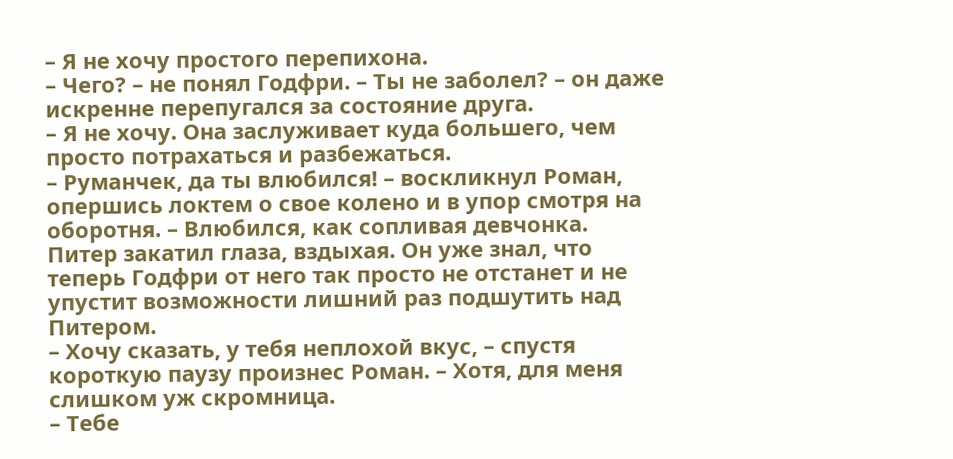– Я не хочу простого перепихона.
– Чего? – не понял Годфри. – Ты не заболел? – он даже искренне перепугался за состояние друга.
– Я не хочу. Она заслуживает куда большего, чем просто потрахаться и разбежаться.
– Руманчек, да ты влюбился! – воскликнул Роман, опершись локтем о свое колено и в упор смотря на оборотня. – Влюбился, как сопливая девчонка.
Питер закатил глаза, вздыхая. Он уже знал, что теперь Годфри от него так просто не отстанет и не упустит возможности лишний раз подшутить над Питером.
– Хочу сказать, у тебя неплохой вкус, – спустя короткую паузу произнес Роман. – Хотя, для меня слишком уж скромница.
– Тебе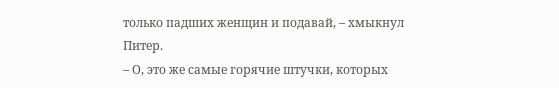только падших женщин и подавай, – хмыкнул Питер.
– О, это же самые горячие штучки, которых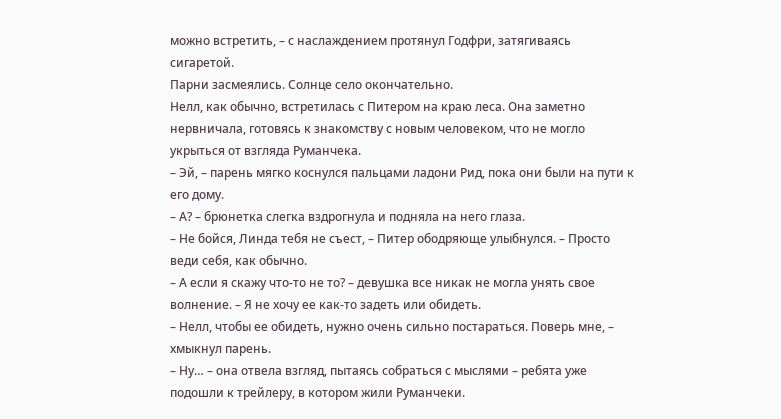можно встретить, – с наслаждением протянул Годфри, затягиваясь сигаретой.
Парни засмеялись. Солнце село окончательно.
Нелл, как обычно, встретилась с Питером на краю леса. Она заметно нервничала, готовясь к знакомству с новым человеком, что не могло укрыться от взгляда Руманчека.
– Эй, – парень мягко коснулся пальцами ладони Рид, пока они были на пути к его дому.
– А? – брюнетка слегка вздрогнула и подняла на него глаза.
– Не бойся, Линда тебя не съест, – Питер ободряюще улыбнулся. – Просто веди себя, как обычно.
– А если я скажу что-то не то? – девушка все никак не могла унять свое волнение. – Я не хочу ее как-то задеть или обидеть.
– Нелл, чтобы ее обидеть, нужно очень сильно постараться. Поверь мне, – хмыкнул парень.
– Ну… – она отвела взгляд, пытаясь собраться с мыслями – ребята уже подошли к трейлеру, в котором жили Руманчеки.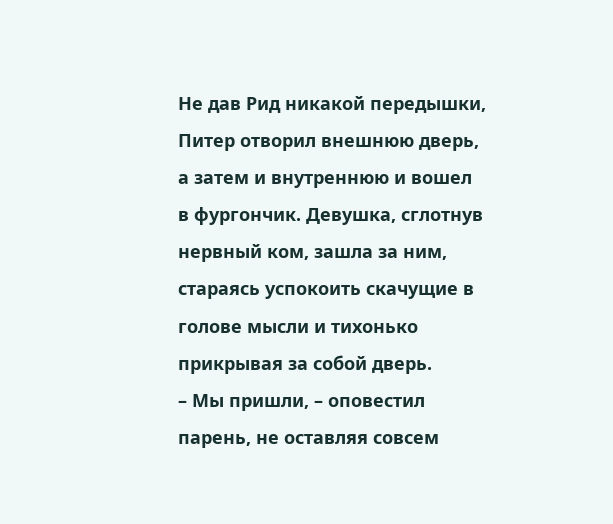Не дав Рид никакой передышки, Питер отворил внешнюю дверь, а затем и внутреннюю и вошел в фургончик. Девушка, сглотнув нервный ком, зашла за ним, стараясь успокоить скачущие в голове мысли и тихонько прикрывая за собой дверь.
– Мы пришли, – оповестил парень, не оставляя совсем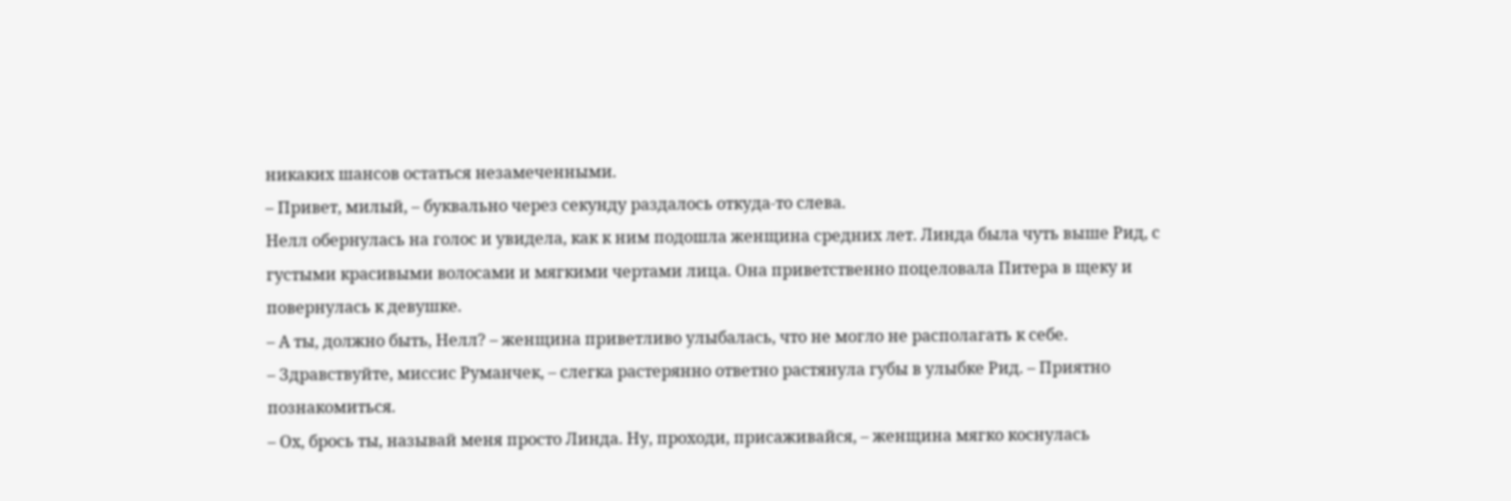никаких шансов остаться незамеченными.
– Привет, милый, – буквально через секунду раздалось откуда-то слева.
Нелл обернулась на голос и увидела, как к ним подошла женщина средних лет. Линда была чуть выше Рид, с густыми красивыми волосами и мягкими чертами лица. Она приветственно поцеловала Питера в щеку и повернулась к девушке.
– А ты, должно быть, Нелл? – женщина приветливо улыбалась, что не могло не располагать к себе.
– Здравствуйте, миссис Руманчек, – слегка растерянно ответно растянула губы в улыбке Рид. – Приятно познакомиться.
– Ох, брось ты, называй меня просто Линда. Ну, проходи, присаживайся, – женщина мягко коснулась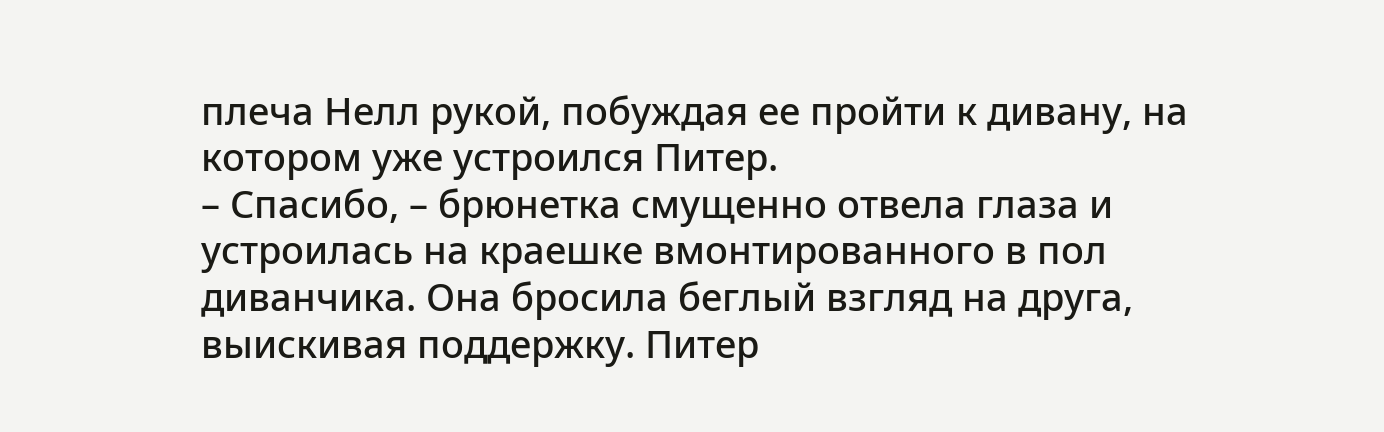плеча Нелл рукой, побуждая ее пройти к дивану, на котором уже устроился Питер.
– Спасибо, – брюнетка смущенно отвела глаза и устроилась на краешке вмонтированного в пол диванчика. Она бросила беглый взгляд на друга, выискивая поддержку. Питер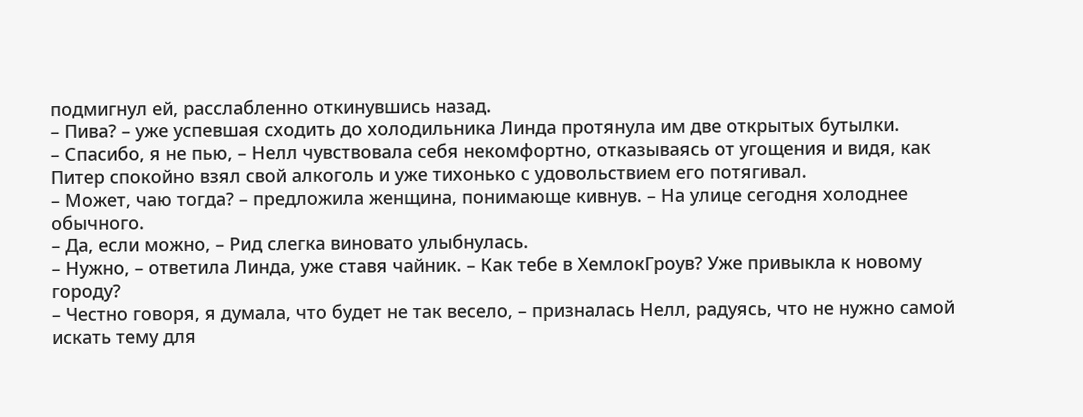подмигнул ей, расслабленно откинувшись назад.
– Пива? – уже успевшая сходить до холодильника Линда протянула им две открытых бутылки.
– Спасибо, я не пью, – Нелл чувствовала себя некомфортно, отказываясь от угощения и видя, как Питер спокойно взял свой алкоголь и уже тихонько с удовольствием его потягивал.
– Может, чаю тогда? – предложила женщина, понимающе кивнув. – На улице сегодня холоднее обычного.
– Да, если можно, – Рид слегка виновато улыбнулась.
– Нужно, – ответила Линда, уже ставя чайник. – Как тебе в ХемлокГроув? Уже привыкла к новому городу?
– Честно говоря, я думала, что будет не так весело, – призналась Нелл, радуясь, что не нужно самой искать тему для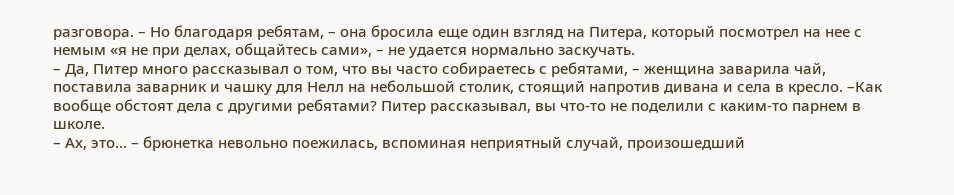разговора. – Но благодаря ребятам, – она бросила еще один взгляд на Питера, который посмотрел на нее с немым «я не при делах, общайтесь сами», – не удается нормально заскучать.
– Да, Питер много рассказывал о том, что вы часто собираетесь с ребятами, – женщина заварила чай, поставила заварник и чашку для Нелл на небольшой столик, стоящий напротив дивана и села в кресло. –Как вообще обстоят дела с другими ребятами? Питер рассказывал, вы что-то не поделили с каким-то парнем в школе.
– Ах, это… – брюнетка невольно поежилась, вспоминая неприятный случай, произошедший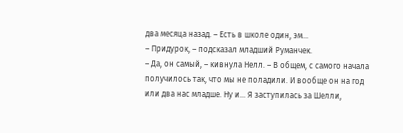два месяца назад. – Есть в школе один, эм…
– Придурок, – подсказал младший Руманчек.
– Да, он самый, – кивнула Нелл. – В общем, с самого начала получилось так, что мы не поладили. И вообще он на год или два нас младше. Ну и… Я заступилась за Шелли,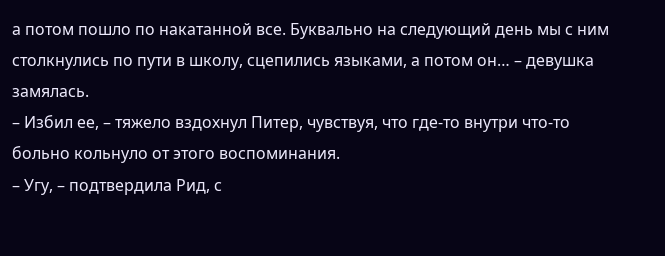а потом пошло по накатанной все. Буквально на следующий день мы с ним столкнулись по пути в школу, сцепились языками, а потом он… – девушка замялась.
– Избил ее, – тяжело вздохнул Питер, чувствуя, что где-то внутри что-то больно кольнуло от этого воспоминания.
– Угу, – подтвердила Рид, с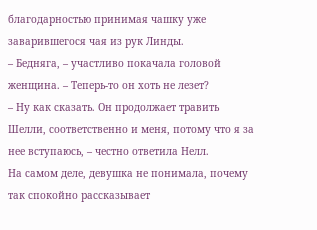благодарностью принимая чашку уже заварившегося чая из рук Линды.
– Бедняга, – участливо покачала головой женщина. – Теперь-то он хоть не лезет?
– Ну как сказать. Он продолжает травить Шелли, соответственно и меня, потому что я за нее вступаюсь, – честно ответила Нелл.
На самом деле, девушка не понимала, почему так спокойно рассказывает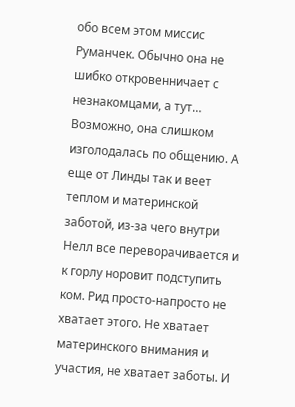обо всем этом миссис Руманчек. Обычно она не шибко откровенничает с незнакомцами, а тут… Возможно, она слишком изголодалась по общению. А еще от Линды так и веет теплом и материнской заботой, из-за чего внутри Нелл все переворачивается и к горлу норовит подступить ком. Рид просто-напросто не хватает этого. Не хватает материнского внимания и участия, не хватает заботы. И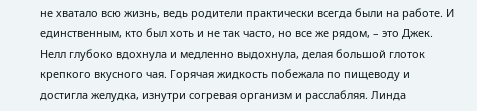не хватало всю жизнь, ведь родители практически всегда были на работе. И единственным, кто был хоть и не так часто, но все же рядом, – это Джек.
Нелл глубоко вдохнула и медленно выдохнула, делая большой глоток крепкого вкусного чая. Горячая жидкость побежала по пищеводу и достигла желудка, изнутри согревая организм и расслабляя. Линда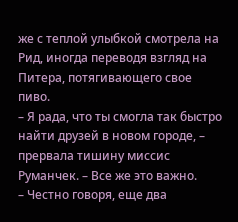же с теплой улыбкой смотрела на Рид, иногда переводя взгляд на Питера, потягивающего свое пиво.
– Я рада, что ты смогла так быстро найти друзей в новом городе, – прервала тишину миссис Руманчек. – Все же это важно.
– Честно говоря, еще два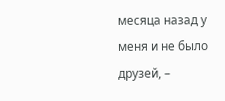месяца назад у меня и не было друзей, –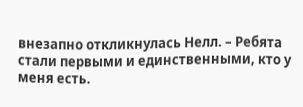внезапно откликнулась Нелл. – Ребята стали первыми и единственными, кто у меня есть.